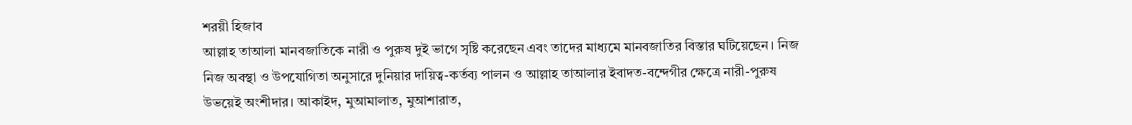শরয়ী হিজাব
আল্লাহ তাআলা মানবজাতিকে নারী ও পুরুষ দুই ভাগে সৃষ্টি করেছেন এবং তাদের মাধ্যমে মানবজাতির বিস্তার ঘটিয়েছেন। নিজ নিজ অবস্থা ও উপযোগিতা অনুসারে দুনিয়ার দায়িত্ব-কর্তব্য পালন ও আল্লাহ তাআলার ইবাদত-বন্দেগীর ক্ষেত্রে নারী-পুরুষ উভয়েই অংশীদার। আকাইদ, মুআমালাত, মুআশারাত,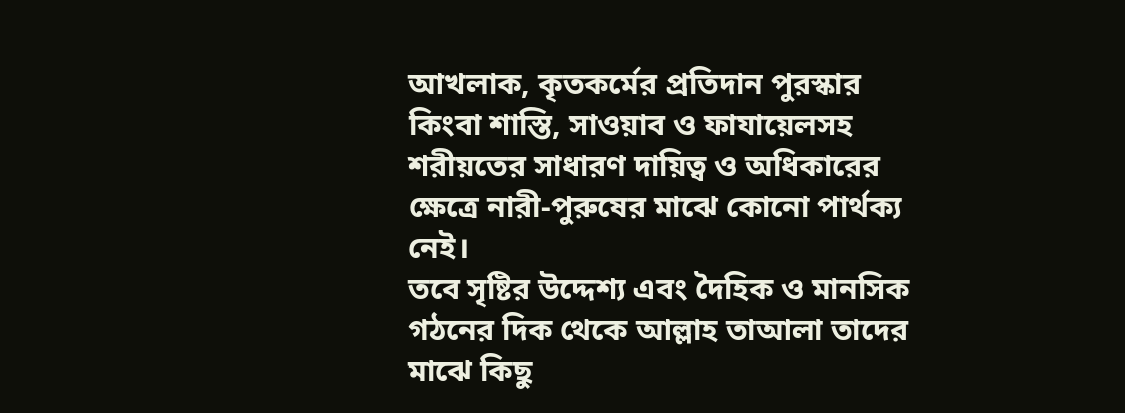আখলাক, কৃতকর্মের প্রতিদান পুরস্কার কিংবা শাস্তি, সাওয়াব ও ফাযায়েলসহ শরীয়তের সাধারণ দায়িত্ব ও অধিকারের ক্ষেত্রে নারী-পুরুষের মাঝে কোনো পার্থক্য নেই।
তবে সৃষ্টির উদ্দেশ্য এবং দৈহিক ও মানসিক গঠনের দিক থেকে আল্লাহ তাআলা তাদের মাঝে কিছু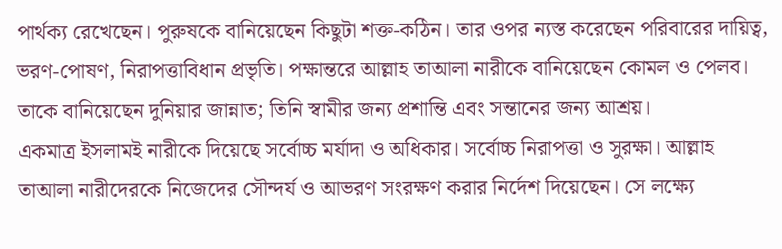পার্থক্য রেখেছেন। পুরুষকে বানিয়েছেন কিছুটা শক্ত-কঠিন। তার ওপর ন্যস্ত করেছেন পরিবারের দায়িত্ব, ভরণ-পোষণ, নিরাপত্তাবিধান প্রভৃতি। পক্ষান্তরে আল্লাহ তাআলা নারীকে বানিয়েছেন কোমল ও পেলব। তাকে বানিয়েছেন দুনিয়ার জান্নাত; তিনি স্বামীর জন্য প্রশান্তি এবং সন্তানের জন্য আশ্রয়।
একমাত্র ইসলামই নারীকে দিয়েছে সর্বোচ্চ মর্যাদা ও অধিকার। সর্বোচ্চ নিরাপত্তা ও সুরক্ষা। আল্লাহ তাআলা নারীদেরকে নিজেদের সৌন্দর্য ও আভরণ সংরক্ষণ করার নির্দেশ দিয়েছেন। সে লক্ষ্যে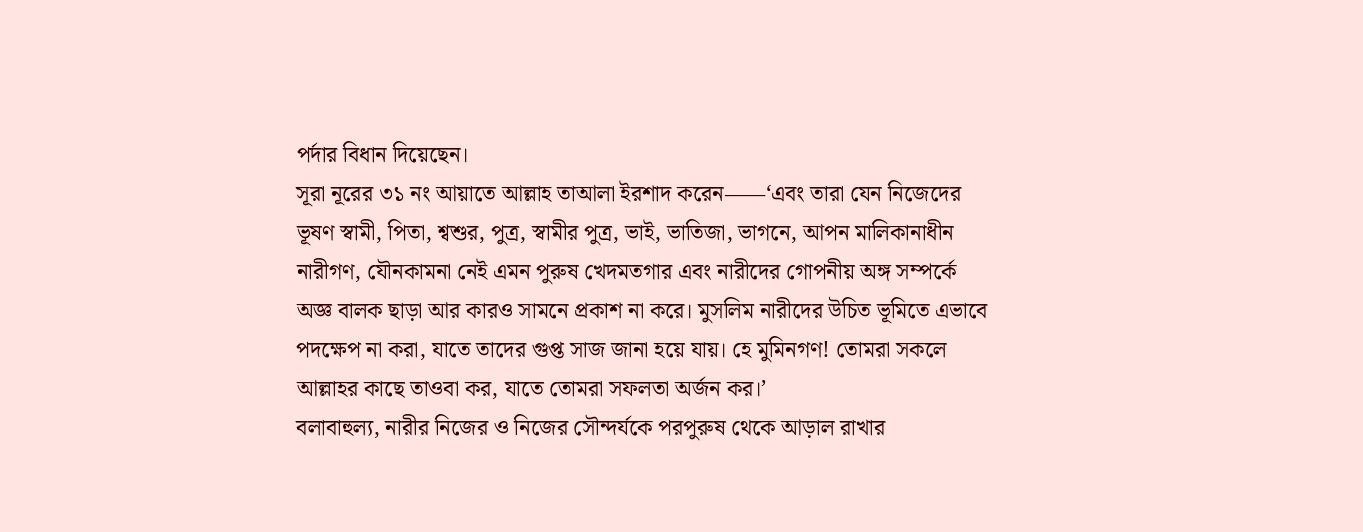পর্দার বিধান দিয়েছেন।
সূরা নূরের ৩১ নং আয়াতে আল্লাহ তাআলা ইরশাদ করেন⸺‘এবং তারা যেন নিজেদের ভূষণ স্বামী, পিতা, শ্বশুর, পুত্র, স্বামীর পুত্র, ভাই, ভাতিজা, ভাগনে, আপন মালিকানাধীন নারীগণ, যৌনকামনা নেই এমন পুরুষ খেদমতগার এবং নারীদের গোপনীয় অঙ্গ সম্পর্কে অজ্ঞ বালক ছাড়া আর কারও সামনে প্রকাশ না করে। মুসলিম নারীদের উচিত ভূমিতে এভাবে পদক্ষেপ না করা, যাতে তাদের গুপ্ত সাজ জানা হয়ে যায়। হে মুমিনগণ! তোমরা সকলে আল্লাহর কাছে তাওবা কর, যাতে তোমরা সফলতা অর্জন কর।’
বলাবাহুল্য, নারীর নিজের ও নিজের সৌন্দর্যকে পরপুরুষ থেকে আড়াল রাখার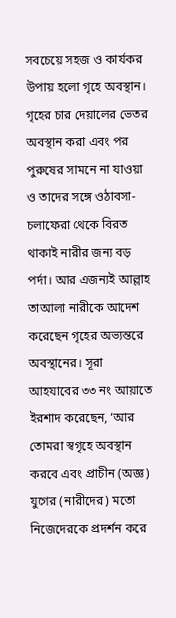সবচেয়ে সহজ ও কার্যকর উপায় হলো গৃহে অবস্থান। গৃহের চার দেয়ালের ভেতর অবস্থান করা এবং পর পুরুষের সামনে না যাওয়া ও তাদের সঙ্গে ওঠাবসা-চলাফেরা থেকে বিরত থাকাই নারীর জন্য বড় পর্দা। আর এজন্যই আল্লাহ তাআলা নারীকে আদেশ করেছেন গৃহের অভ্যন্তরে অবস্থানের। সূরা আহযাবের ৩৩ নং আয়াতে ইরশাদ করেছেন, ‘আর তোমরা স্বগৃহে অবস্থান করবে এবং প্রাচীন (অজ্ঞ) যুগের (নারীদের) মতো নিজেদেরকে প্রদর্শন করে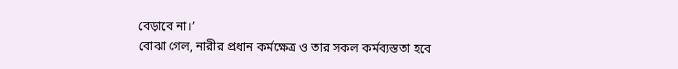বেড়াবে না।’
বোঝা গেল, নারীর প্রধান কর্মক্ষেত্র ও তার সকল কর্মব্যস্ততা হবে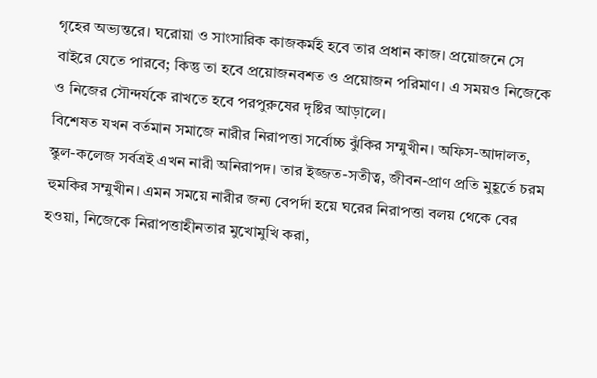গৃহের অভ্যন্তরে। ঘরোয়া ও সাংসারিক কাজকর্মই হবে তার প্রধান কাজ। প্রয়োজনে সে বাইরে যেতে পারবে; কিন্তু তা হবে প্রয়োজনবশত ও প্রয়োজন পরিমাণ। এ সময়ও নিজেকে ও নিজের সৌন্দর্যকে রাখতে হবে পরপুরুষের দৃষ্টির আড়ালে।
বিশেষত যখন বর্তমান সমাজে নারীর নিরাপত্তা সর্বোচ্চ ঝুঁকির সম্মুখীন। অফিস-আদালত, স্কুল-কলেজ সর্বত্রই এখন নারী অনিরাপদ। তার ইজ্জত-সতীত্ব, জীবন-প্রাণ প্রতি মুহূর্তে চরম হুমকির সম্মুখীন। এমন সময়ে নারীর জন্য বেপর্দা হয়ে ঘরের নিরাপত্তা বলয় থেকে বের হওয়া, নিজেকে নিরাপত্তাহীনতার মুখোমুখি করা,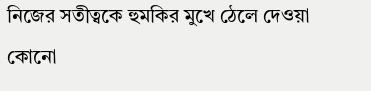নিজের সতীত্বকে হুমকির মুখে ঠেলে দেওয়া কোনো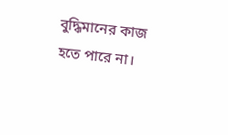বুদ্ধিমানের কাজ হতে পারে না।